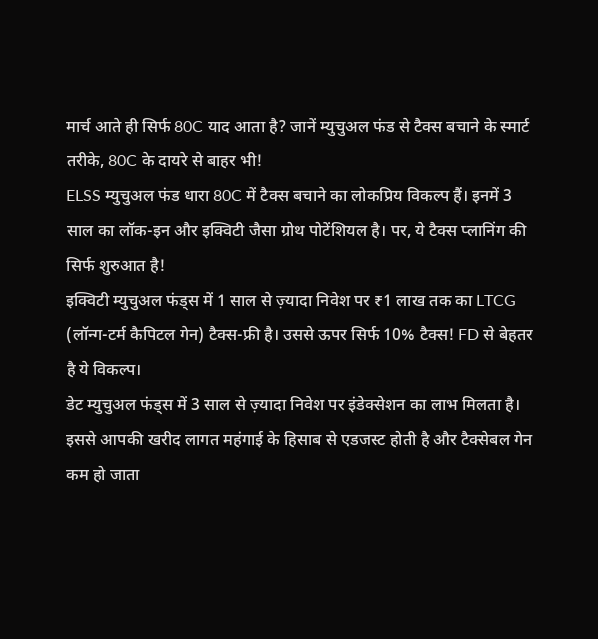मार्च आते ही सिर्फ 80C याद आता है? जानें म्युचुअल फंड से टैक्स बचाने के स्मार्ट तरीके, 80C के दायरे से बाहर भी!
ELSS म्युचुअल फंड धारा 80C में टैक्स बचाने का लोकप्रिय विकल्प हैं। इनमें 3 साल का लॉक-इन और इक्विटी जैसा ग्रोथ पोटेंशियल है। पर, ये टैक्स प्लानिंग की सिर्फ शुरुआत है!
इक्विटी म्युचुअल फंड्स में 1 साल से ज़्यादा निवेश पर ₹1 लाख तक का LTCG (लॉन्ग-टर्म कैपिटल गेन) टैक्स-फ्री है। उससे ऊपर सिर्फ 10% टैक्स! FD से बेहतर है ये विकल्प।
डेट म्युचुअल फंड्स में 3 साल से ज़्यादा निवेश पर इंडेक्सेशन का लाभ मिलता है। इससे आपकी खरीद लागत महंगाई के हिसाब से एडजस्ट होती है और टैक्सेबल गेन कम हो जाता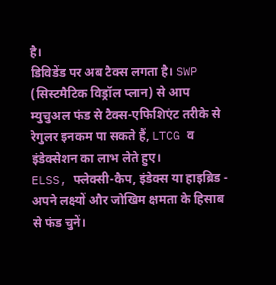है।
डिविडेंड पर अब टैक्स लगता है। SWP (सिस्टमैटिक विड्रॉल प्लान) से आप म्युचुअल फंड से टैक्स-एफिशिएंट तरीके से रेगुलर इनकम पा सकते हैं, LTCG व इंडेक्सेशन का लाभ लेते हुए।
ELSS, फ्लेक्सी-कैप, इंडेक्स या हाइब्रिड - अपने लक्ष्यों और जोखिम क्षमता के हिसाब से फंड चुनें।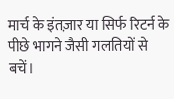मार्च के इंतज़ार या सिर्फ रिटर्न के पीछे भागने जैसी गलतियों से बचें।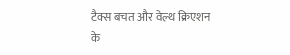टैक्स बचत और वेल्थ क्रिएशन के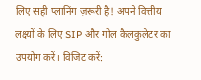लिए सही प्लानिंग ज़रूरी है! अपने वित्तीय लक्ष्यों के लिए SIP और गोल कैलकुलेटर का उपयोग करें। विजिट करें: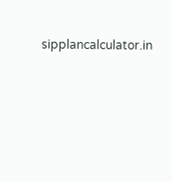sipplancalculator.in